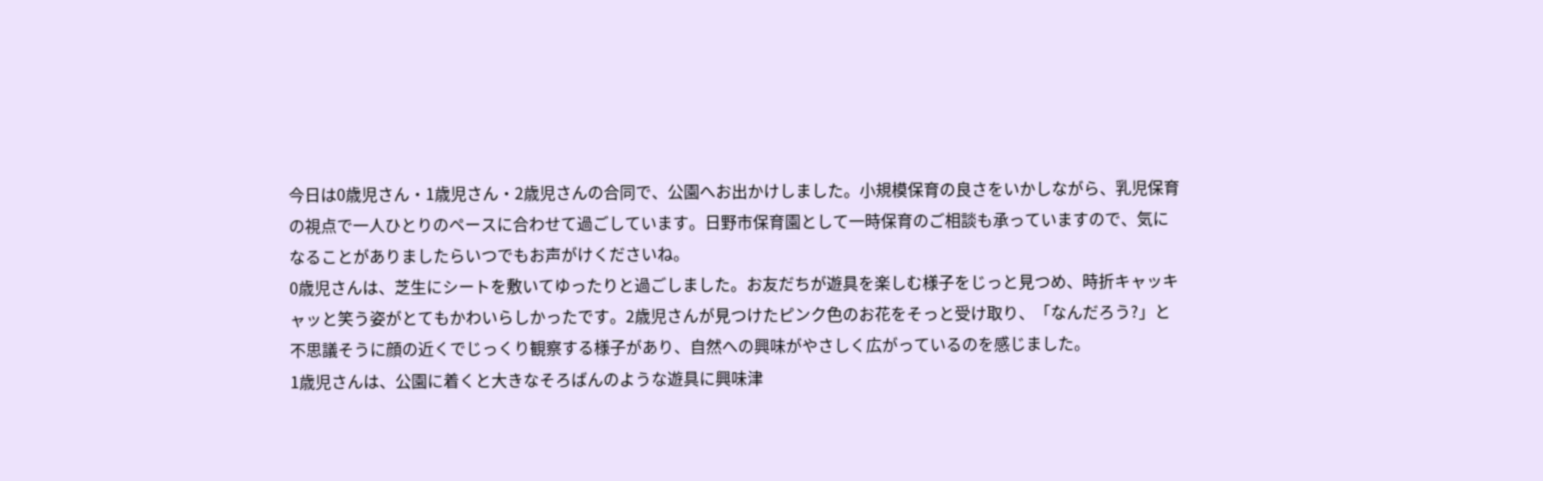今日は0歳児さん・1歳児さん・2歳児さんの合同で、公園へお出かけしました。小規模保育の良さをいかしながら、乳児保育の視点で一人ひとりのペースに合わせて過ごしています。日野市保育園として一時保育のご相談も承っていますので、気になることがありましたらいつでもお声がけくださいね。
0歳児さんは、芝生にシートを敷いてゆったりと過ごしました。お友だちが遊具を楽しむ様子をじっと見つめ、時折キャッキャッと笑う姿がとてもかわいらしかったです。2歳児さんが見つけたピンク色のお花をそっと受け取り、「なんだろう?」と不思議そうに顔の近くでじっくり観察する様子があり、自然への興味がやさしく広がっているのを感じました。
1歳児さんは、公園に着くと大きなそろばんのような遊具に興味津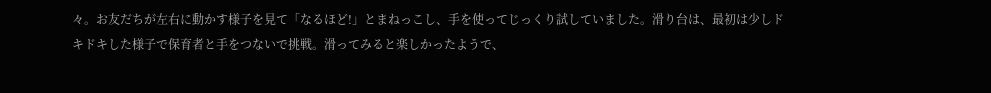々。お友だちが左右に動かす様子を見て「なるほど!」とまねっこし、手を使ってじっくり試していました。滑り台は、最初は少しドキドキした様子で保育者と手をつないで挑戦。滑ってみると楽しかったようで、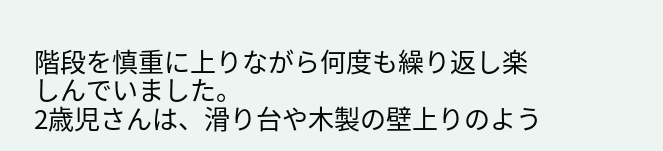階段を慎重に上りながら何度も繰り返し楽しんでいました。
2歳児さんは、滑り台や木製の壁上りのよう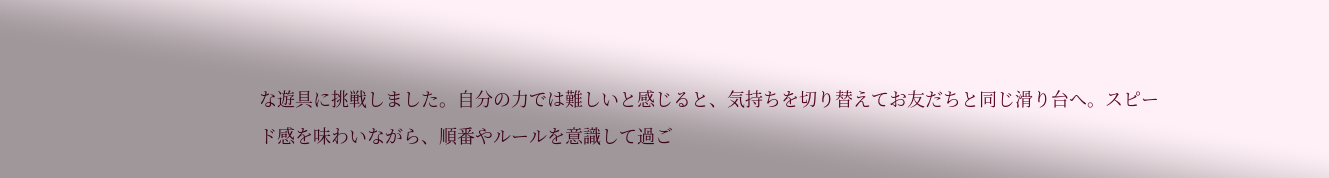な遊具に挑戦しました。自分の力では難しいと感じると、気持ちを切り替えてお友だちと同じ滑り台へ。スピード感を味わいながら、順番やルールを意識して過ご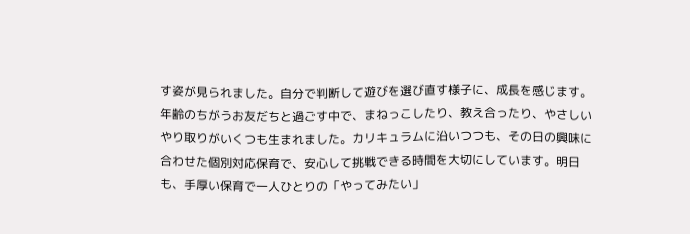す姿が見られました。自分で判断して遊びを選び直す様子に、成長を感じます。
年齢のちがうお友だちと過ごす中で、まねっこしたり、教え合ったり、やさしいやり取りがいくつも生まれました。カリキュラムに沿いつつも、その日の興味に合わせた個別対応保育で、安心して挑戦できる時間を大切にしています。明日も、手厚い保育で一人ひとりの「やってみたい」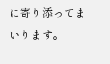に寄り添ってまいります。